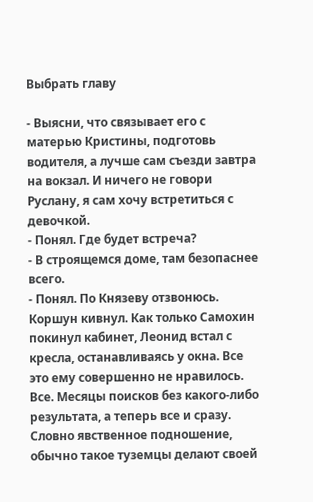Выбрать главу

- Выясни, что связывает его с матерью Кристины, подготовь водителя, а лучше сам съезди завтра на вокзал. И ничего не говори Руслану, я сам хочу встретиться с девочкой.
- Понял. Где будет встреча?
- В строящемся доме, там безопаснее всего.
- Понял. По Князеву отзвонюсь.
Коршун кивнул. Как только Самохин покинул кабинет, Леонид встал с кресла, останавливаясь у окна. Все это ему совершенно не нравилось. Все. Месяцы поисков без какого-либо результата, а теперь все и сразу. Словно явственное подношение, обычно такое туземцы делают своей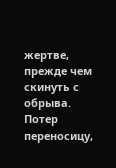жертве, прежде чем скинуть с обрыва.
Потер переносицу,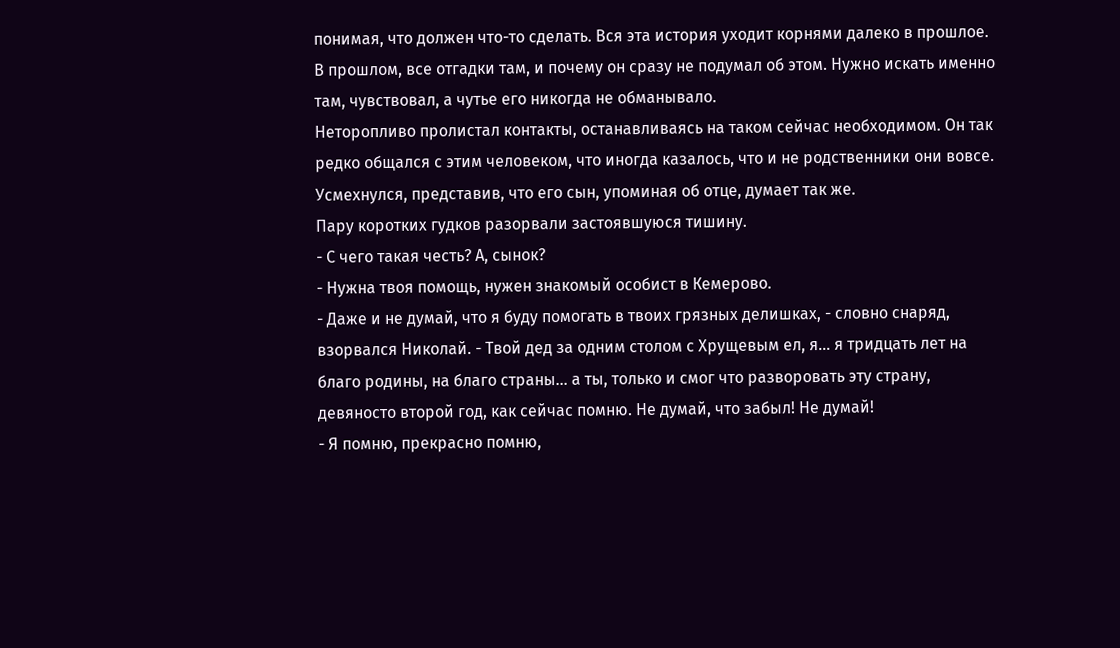понимая, что должен что-то сделать. Вся эта история уходит корнями далеко в прошлое. В прошлом, все отгадки там, и почему он сразу не подумал об этом. Нужно искать именно там, чувствовал, а чутье его никогда не обманывало.
Неторопливо пролистал контакты, останавливаясь на таком сейчас необходимом. Он так редко общался с этим человеком, что иногда казалось, что и не родственники они вовсе. Усмехнулся, представив, что его сын, упоминая об отце, думает так же.
Пару коротких гудков разорвали застоявшуюся тишину.
- С чего такая честь? А, сынок?
- Нужна твоя помощь, нужен знакомый особист в Кемерово.
- Даже и не думай, что я буду помогать в твоих грязных делишках, - словно снаряд, взорвался Николай. - Твой дед за одним столом с Хрущевым ел, я… я тридцать лет на благо родины, на благо страны... а ты, только и смог что разворовать эту страну, девяносто второй год, как сейчас помню. Не думай, что забыл! Не думай!
- Я помню, прекрасно помню,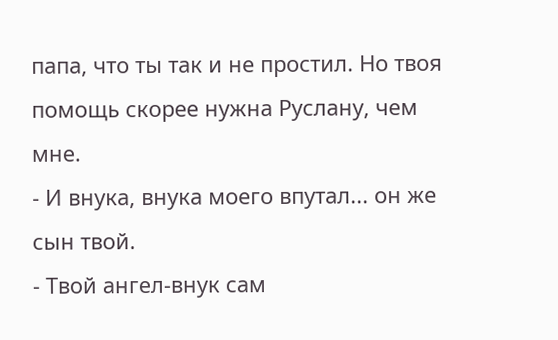папа, что ты так и не простил. Но твоя помощь скорее нужна Руслану, чем мне.
- И внука, внука моего впутал... он же сын твой.
- Твой ангел-внук сам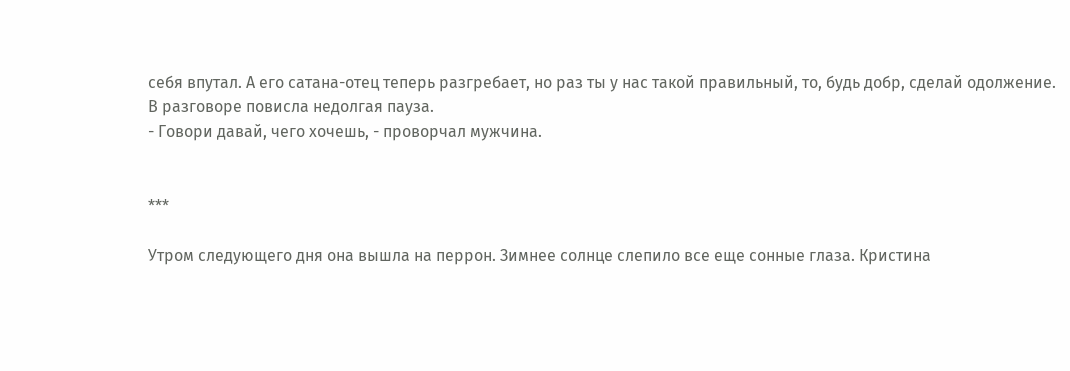себя впутал. А его сатана-отец теперь разгребает, но раз ты у нас такой правильный, то, будь добр, сделай одолжение.
В разговоре повисла недолгая пауза.
- Говори давай, чего хочешь, - проворчал мужчина.


***

Утром следующего дня она вышла на перрон. Зимнее солнце слепило все еще сонные глаза. Кристина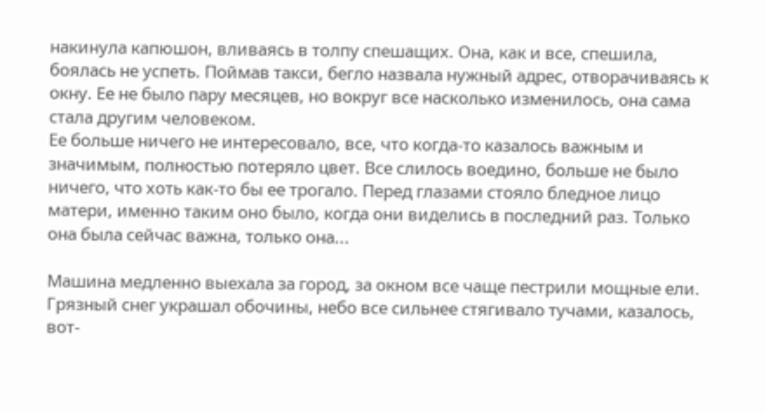накинула капюшон, вливаясь в толпу спешащих. Она, как и все, спешила, боялась не успеть. Поймав такси, бегло назвала нужный адрес, отворачиваясь к окну. Ее не было пару месяцев, но вокруг все насколько изменилось, она сама стала другим человеком.
Ее больше ничего не интересовало, все, что когда-то казалось важным и значимым, полностью потеряло цвет. Все слилось воедино, больше не было ничего, что хоть как-то бы ее трогало. Перед глазами стояло бледное лицо матери, именно таким оно было, когда они виделись в последний раз. Только она была сейчас важна, только она...

Машина медленно выехала за город, за окном все чаще пестрили мощные ели. Грязный снег украшал обочины, небо все сильнее стягивало тучами, казалось, вот-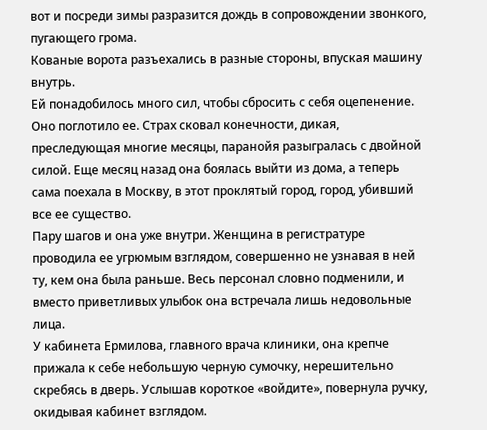вот и посреди зимы разразится дождь в сопровождении звонкого, пугающего грома.
Кованые ворота разъехались в разные стороны, впуская машину внутрь.
Ей понадобилось много сил, чтобы сбросить с себя оцепенение. Оно поглотило ее. Страх сковал конечности, дикая, преследующая многие месяцы, паранойя разыгралась с двойной силой. Еще месяц назад она боялась выйти из дома, а теперь сама поехала в Москву, в этот проклятый город, город, убивший все ее существо.
Пару шагов и она уже внутри. Женщина в регистратуре проводила ее угрюмым взглядом, совершенно не узнавая в ней ту, кем она была раньше. Весь персонал словно подменили, и вместо приветливых улыбок она встречала лишь недовольные лица.
У кабинета Ермилова, главного врача клиники, она крепче прижала к себе небольшую черную сумочку, нерешительно скребясь в дверь. Услышав короткое «войдите», повернула ручку, окидывая кабинет взглядом.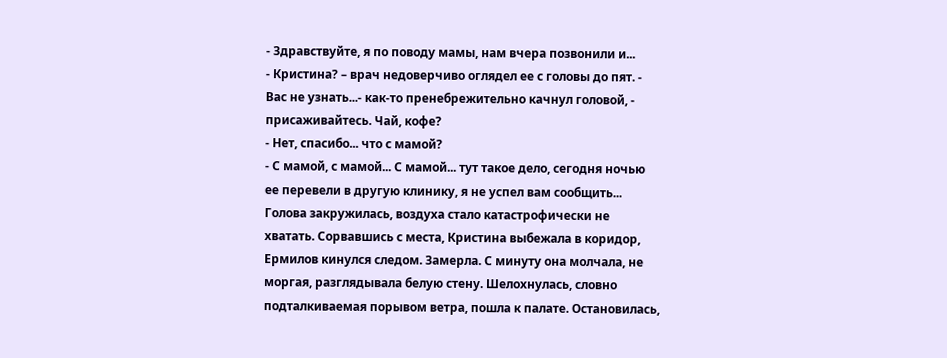- Здравствуйте, я по поводу мамы, нам вчера позвонили и...
- Кристина? – врач недоверчиво оглядел ее с головы до пят. - Вас не узнать...- как-то пренебрежительно качнул головой, - присаживайтесь. Чай, кофе?
- Нет, спасибо... что с мамой?
- С мамой, с мамой... С мамой... тут такое дело, сегодня ночью ее перевели в другую клинику, я не успел вам сообщить...
Голова закружилаcь, воздуха стало катастрофически не хватать. Сорвавшись с места, Кристина выбежала в коридор, Ермилов кинулся следом. Замерла. С минуту она молчала, не моргая, разглядывала белую стену. Шелохнулась, словно подталкиваемая порывом ветра, пошла к палате. Остановилась,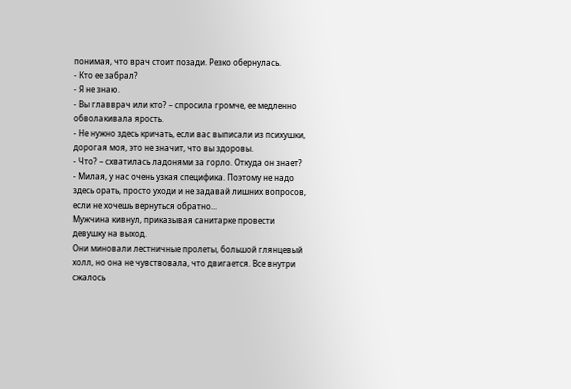понимая, что врач стоит позади. Резко обернулась.
- Кто ее забрал?
- Я не знаю.
- Вы главврач или кто? – спросила громче, ее медленно обволакивала ярость.
- Не нужно здесь кричать, если вас выписали из психушки, дорогая моя, это не значит, что вы здоровы.
- Что? – схватилась ладонями за горло. Откуда он знает?
- Милая, у нас очень узкая специфика. Поэтому не надо здесь орать, просто уходи и не задавай лишних вопросов, если не хочешь вернуться обратно...
Мужчина кивнул, приказывая санитарке провести девушку на выход.
Они миновали лестничные пролеты, большой глянцевый холл, но она не чувствовала, что двигается. Все внутри сжалось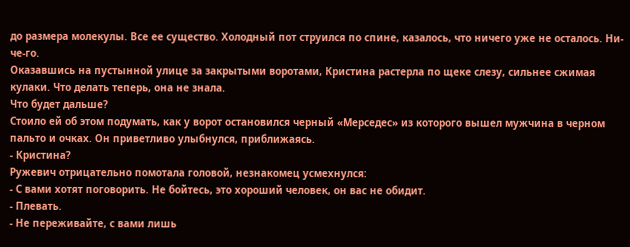до размера молекулы. Все ее существо. Холодный пот струился по спине, казалось, что ничего уже не осталось. Ни-че-го.
Оказавшись на пустынной улице за закрытыми воротами, Кристина растерла по щеке слезу, сильнее сжимая кулаки. Что делать теперь, она не знала.
Что будет дальше?
Стоило ей об этом подумать, как у ворот остановился черный «Мерседес» из которого вышел мужчина в черном пальто и очках. Он приветливо улыбнулся, приближаясь.
- Кристина?
Ружевич отрицательно помотала головой, незнакомец усмехнулся:
- С вами хотят поговорить. Не бойтесь, это хороший человек, он вас не обидит.
- Плевать.
- Не переживайте, с вами лишь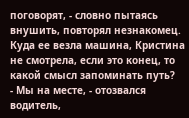поговорят, - словно пытаясь внушить, повторял незнакомец.
Куда ее везла машина, Кристина не смотрела, если это конец, то какой смысл запоминать путь?
- Мы на месте, - отозвался водитель,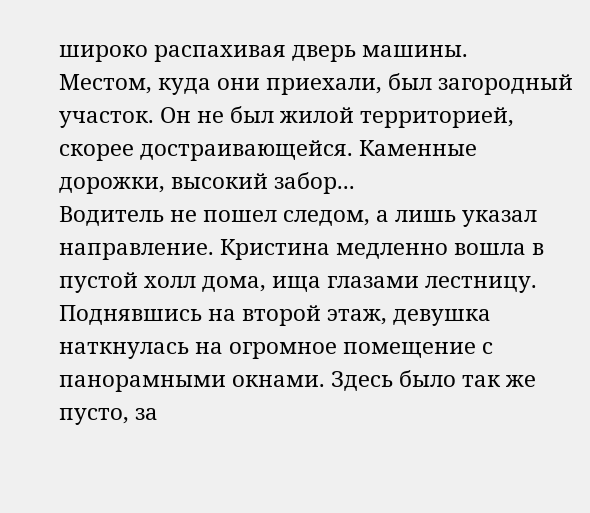широко распахивая дверь машины.
Местом, куда они приехали, был загородный участок. Он не был жилой территорией, скорее достраивающейся. Каменные дорожки, высокий забор...
Водитель не пошел следом, а лишь указал направление. Кристина медленно вошла в пустой холл дома, ища глазами лестницу. Поднявшись на второй этаж, девушка наткнулась на огромное помещение с панорамными окнами. Здесь было так же пусто, за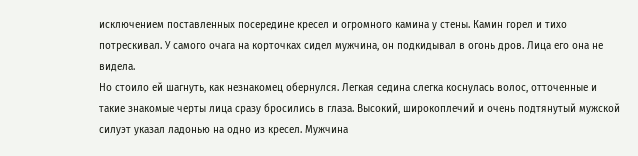исключением поставленных посередине кресел и огромного камина у стены. Камин горел и тихо потрескивал. У самого очага на корточках сидел мужчина, он подкидывал в огонь дров. Лица его она не видела.
Но стоило ей шагнуть, как незнакомец обернулся. Легкая седина слегка коснулась волос, отточенные и такие знакомые черты лица сразу бросились в глаза. Высокий, широкоплечий и очень подтянутый мужской силуэт указал ладонью на одно из кресел. Мужчина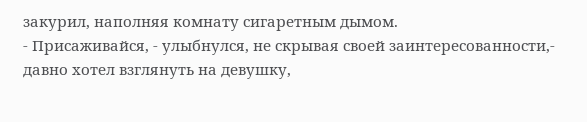закурил, наполняя комнату сигаретным дымом.
- Присаживайся, - улыбнулся, не скрывая своей заинтересованности,- давно хотел взглянуть на девушку,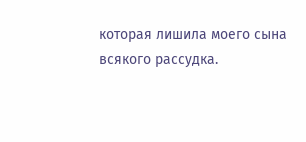которая лишила моего сына всякого рассудка.